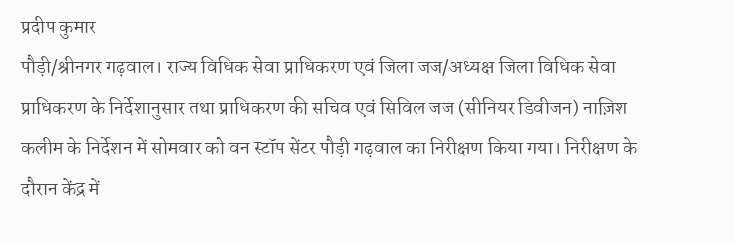प्रदीप कुमार
पौड़ी/श्रीनगर गढ़वाल। राज्य विधिक सेवा प्राधिकरण एवं जिला जज/अध्यक्ष जिला विधिक सेवा प्राधिकरण के निर्देशानुसार तथा प्राधिकरण की सचिव एवं सिविल जज (सीनियर डिवीजन) नाज़िश कलीम के निर्देशन में सोमवार को वन स्टॉप सेंटर पौड़ी गढ़वाल का निरीक्षण किया गया। निरीक्षण के दौरान केंद्र में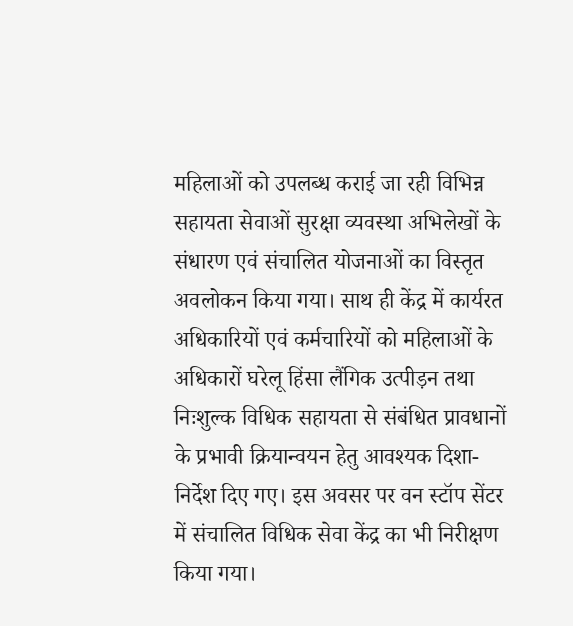महिलाओं को उपलब्ध कराई जा रही विभिन्न सहायता सेवाओं सुरक्षा व्यवस्था अभिलेखों के संधारण एवं संचालित योजनाओं का विस्तृत अवलोकन किया गया। साथ ही केंद्र में कार्यरत अधिकारियों एवं कर्मचारियों को महिलाओं के अधिकारों घरेलू हिंसा लैंगिक उत्पीड़न तथा निःशुल्क विधिक सहायता से संबंधित प्रावधानों के प्रभावी क्रियान्वयन हेतु आवश्यक दिशा-निर्देश दिए गए। इस अवसर पर वन स्टॉप सेंटर में संचालित विधिक सेवा केंद्र का भी निरीक्षण किया गया।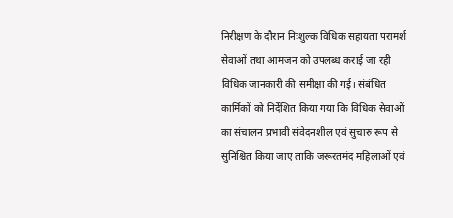निरीक्षण के दौरान निःशुल्क विधिक सहायता परामर्श सेवाओं तथा आमजन को उपलब्ध कराई जा रही विधिक जानकारी की समीक्षा की गई। संबंधित कार्मिकों को निर्देशित किया गया कि विधिक सेवाओं का संचालन प्रभावी संवेदनशील एवं सुचारु रूप से सुनिश्चित किया जाए ताकि जरूरतमंद महिलाओं एवं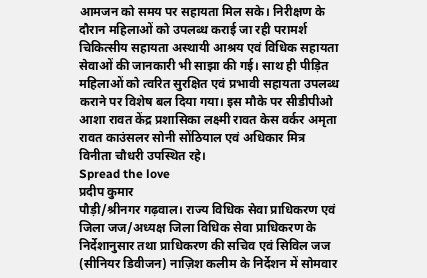आमजन को समय पर सहायता मिल सके। निरीक्षण के दौरान महिलाओं को उपलब्ध कराई जा रही परामर्श चिकित्सीय सहायता अस्थायी आश्रय एवं विधिक सहायता सेवाओं की जानकारी भी साझा की गई। साथ ही पीड़ित महिलाओं को त्वरित सुरक्षित एवं प्रभावी सहायता उपलब्ध कराने पर विशेष बल दिया गया। इस मौके पर सीडीपीओ आशा रावत केंद्र प्रशासिका लक्ष्मी रावत केस वर्कर अमृता रावत काउंसलर सोनी सोंठियाल एवं अधिकार मित्र विनीता चौधरी उपस्थित रहे।
Spread the love
प्रदीप कुमार
पौड़ी/श्रीनगर गढ़वाल। राज्य विधिक सेवा प्राधिकरण एवं जिला जज/अध्यक्ष जिला विधिक सेवा प्राधिकरण के निर्देशानुसार तथा प्राधिकरण की सचिव एवं सिविल जज (सीनियर डिवीजन) नाज़िश कलीम के निर्देशन में सोमवार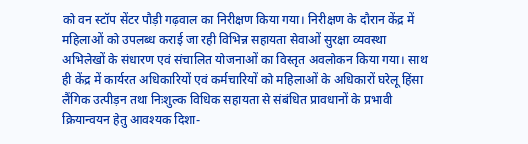को वन स्टॉप सेंटर पौड़ी गढ़वाल का निरीक्षण किया गया। निरीक्षण के दौरान केंद्र में महिलाओं को उपलब्ध कराई जा रही विभिन्न सहायता सेवाओं सुरक्षा व्यवस्था अभिलेखों के संधारण एवं संचालित योजनाओं का विस्तृत अवलोकन किया गया। साथ ही केंद्र में कार्यरत अधिकारियों एवं कर्मचारियों को महिलाओं के अधिकारों घरेलू हिंसा लैंगिक उत्पीड़न तथा निःशुल्क विधिक सहायता से संबंधित प्रावधानों के प्रभावी क्रियान्वयन हेतु आवश्यक दिशा-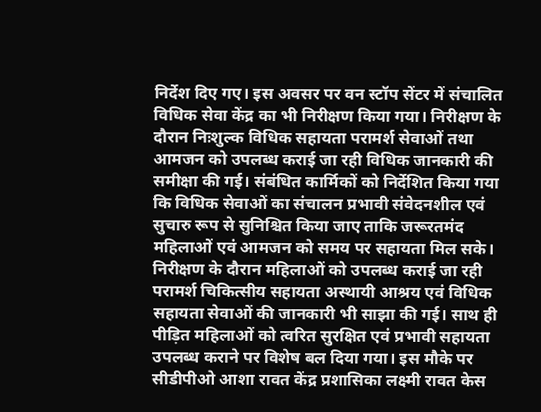निर्देश दिए गए। इस अवसर पर वन स्टॉप सेंटर में संचालित विधिक सेवा केंद्र का भी निरीक्षण किया गया। निरीक्षण के दौरान निःशुल्क विधिक सहायता परामर्श सेवाओं तथा आमजन को उपलब्ध कराई जा रही विधिक जानकारी की समीक्षा की गई। संबंधित कार्मिकों को निर्देशित किया गया कि विधिक सेवाओं का संचालन प्रभावी संवेदनशील एवं सुचारु रूप से सुनिश्चित किया जाए ताकि जरूरतमंद महिलाओं एवं आमजन को समय पर सहायता मिल सके। निरीक्षण के दौरान महिलाओं को उपलब्ध कराई जा रही परामर्श चिकित्सीय सहायता अस्थायी आश्रय एवं विधिक सहायता सेवाओं की जानकारी भी साझा की गई। साथ ही पीड़ित महिलाओं को त्वरित सुरक्षित एवं प्रभावी सहायता उपलब्ध कराने पर विशेष बल दिया गया। इस मौके पर सीडीपीओ आशा रावत केंद्र प्रशासिका लक्ष्मी रावत केस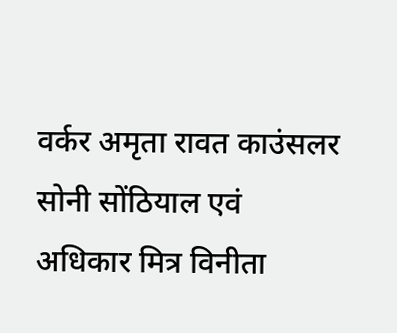वर्कर अमृता रावत काउंसलर सोनी सोंठियाल एवं अधिकार मित्र विनीता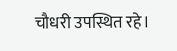चौधरी उपस्थित रहे।